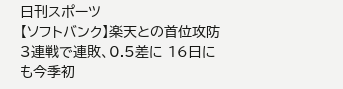日刊スポーツ
【ソフトバンク】楽天との首位攻防3連戦で連敗、0.5差に 16日にも今季初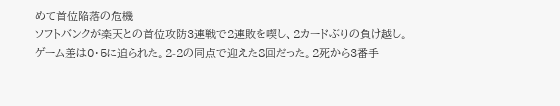めて首位陥落の危機
ソフトバンクが楽天との首位攻防3連戦で2連敗を喫し、2カードぶりの負け越し。ゲーム差は0・5に迫られた。2-2の同点で迎えた8回だった。2死から3番手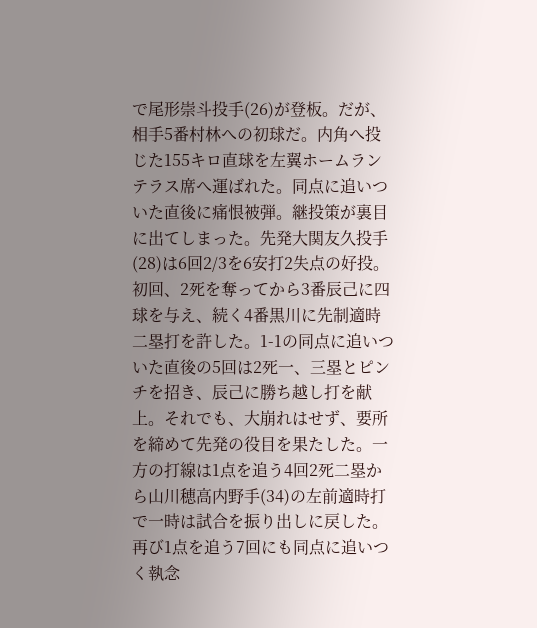で尾形崇斗投手(26)が登板。だが、相手5番村林への初球だ。内角へ投じた155キロ直球を左翼ホームランテラス席へ運ばれた。同点に追いついた直後に痛恨被弾。継投策が裏目に出てしまった。先発大関友久投手(28)は6回2/3を6安打2失点の好投。初回、2死を奪ってから3番辰己に四球を与え、続く4番黒川に先制適時二塁打を許した。1-1の同点に追いついた直後の5回は2死一、三塁とピンチを招き、辰己に勝ち越し打を献上。それでも、大崩れはせず、要所を締めて先発の役目を果たした。一方の打線は1点を追う4回2死二塁から山川穂高内野手(34)の左前適時打で一時は試合を振り出しに戻した。再び1点を追う7回にも同点に追いつく執念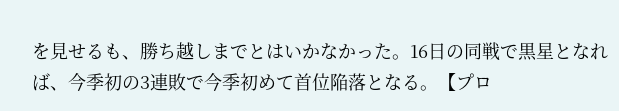を見せるも、勝ち越しまでとはいかなかった。16日の同戦で黒星となれば、今季初の3連敗で今季初めて首位陥落となる。【プロ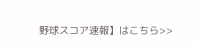野球スコア速報】はこちら>>